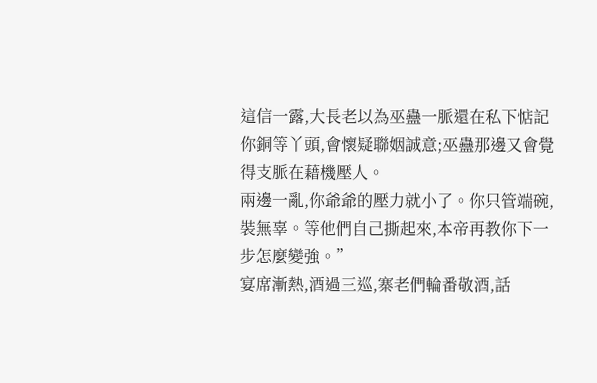這信一露,大長老以為巫蠱一脈還在私下惦記你銅等丫頭,會懷疑聯姻誠意;巫蠱那邊又會覺得支脈在藉機壓人。
兩邊一亂,你爺爺的壓力就小了。你只管端碗,裝無辜。等他們自己撕起來,本帝再教你下一步怎麼變強。”
宴席漸熱,酒過三巡,寨老們輪番敬酒,話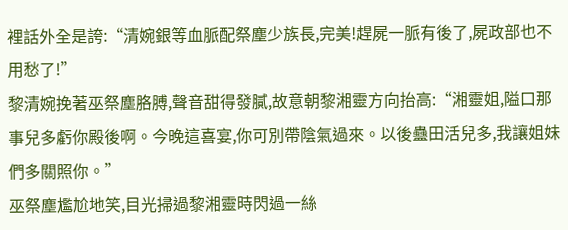裡話外全是誇:“清婉銀等血脈配祭塵少族長,完美!趕屍一脈有後了,屍政部也不用愁了!”
黎清婉挽著巫祭塵胳膊,聲音甜得發膩,故意朝黎湘靈方向抬高:“湘靈姐,隘口那事兒多虧你殿後啊。今晚這喜宴,你可別帶陰氣過來。以後蠱田活兒多,我讓姐妹們多關照你。”
巫祭塵尷尬地笑,目光掃過黎湘靈時閃過一絲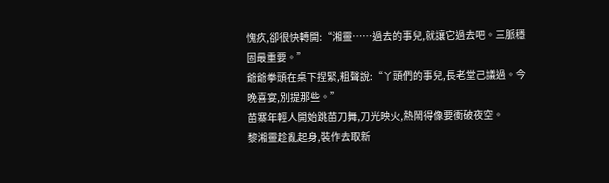愧疚,卻很快轉開:“湘靈……過去的事兒,就讓它過去吧。三脈穩固最重要。”
爺爺拳頭在桌下捏緊,粗聲說:“丫頭們的事兒,長老堂己議過。今晚喜宴,別提那些。”
苗寨年輕人開始跳苗刀舞,刀光映火,熱鬧得像要衝破夜空。
黎湘靈趁亂起身,裝作去取新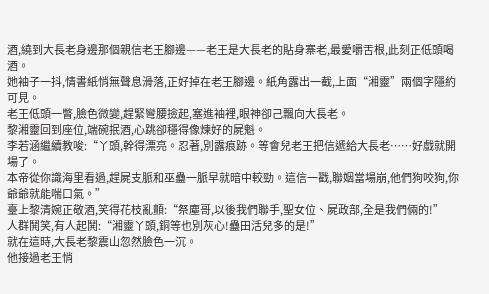酒,繞到大長老身邊那個親信老王腳邊——老王是大長老的貼身寨老,最愛嚼舌根,此刻正低頭喝酒。
她袖子一抖,情書紙悄無聲息滑落,正好掉在老王腳邊。紙角露出一截,上面“湘靈”兩個字隱約可見。
老王低頭一瞥,臉色微變,趕緊彎腰撿起,塞進袖裡,眼神卻己飄向大長老。
黎湘靈回到座位,端碗抿酒,心跳卻穩得像煉好的屍魁。
李若涵繼續教唆:“丫頭,幹得漂亮。忍著,別露痕跡。等會兒老王把信遞給大長老……好戲就開場了。
本帝從你識海里看過,趕屍支脈和巫蠱一脈早就暗中較勁。這信一戳,聯姻當場崩,他們狗咬狗,你爺爺就能喘口氣。”
臺上黎清婉正敬酒,笑得花枝亂顫:“祭塵哥,以後我們聯手,聖女位、屍政部,全是我們倆的!”
人群鬨笑,有人起鬨:“湘靈丫頭,銅等也別灰心!蠱田活兒多的是!”
就在這時,大長老黎震山忽然臉色一沉。
他接過老王悄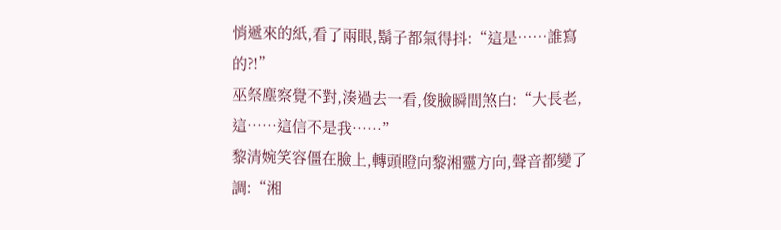悄遞來的紙,看了兩眼,鬍子都氣得抖:“這是……誰寫的?!”
巫祭塵察覺不對,湊過去一看,俊臉瞬間煞白:“大長老,這……這信不是我……”
黎清婉笑容僵在臉上,轉頭瞪向黎湘靈方向,聲音都變了調:“湘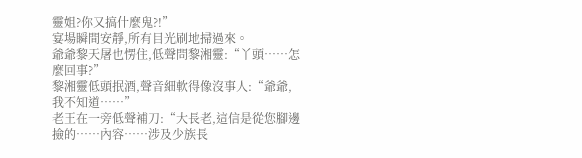靈姐?你又搞什麼鬼?!”
宴場瞬間安靜,所有目光刷地掃過來。
爺爺黎天屠也愣住,低聲問黎湘靈:“丫頭……怎麼回事?”
黎湘靈低頭抿酒,聲音細軟得像沒事人:“爺爺,我不知道……”
老王在一旁低聲補刀:“大長老,這信是從您腳邊撿的……內容……涉及少族長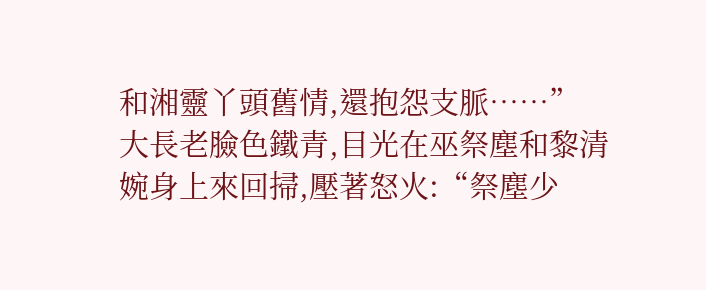和湘靈丫頭舊情,還抱怨支脈……”
大長老臉色鐵青,目光在巫祭塵和黎清婉身上來回掃,壓著怒火:“祭塵少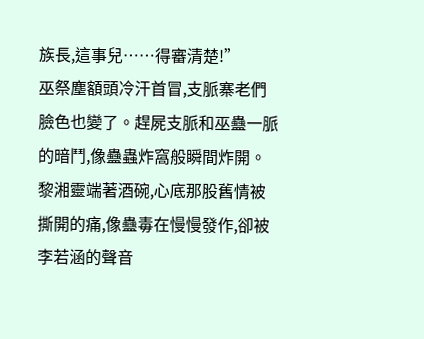族長,這事兒……得審清楚!”
巫祭塵額頭冷汗首冒,支脈寨老們臉色也變了。趕屍支脈和巫蠱一脈的暗鬥,像蠱蟲炸窩般瞬間炸開。
黎湘靈端著酒碗,心底那股舊情被撕開的痛,像蠱毒在慢慢發作,卻被李若涵的聲音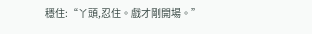穩住:“丫頭,忍住。戲才剛開場。”